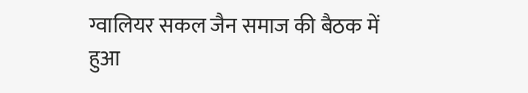ग्वालियर सकल जैन समाज की बैठक में हुआ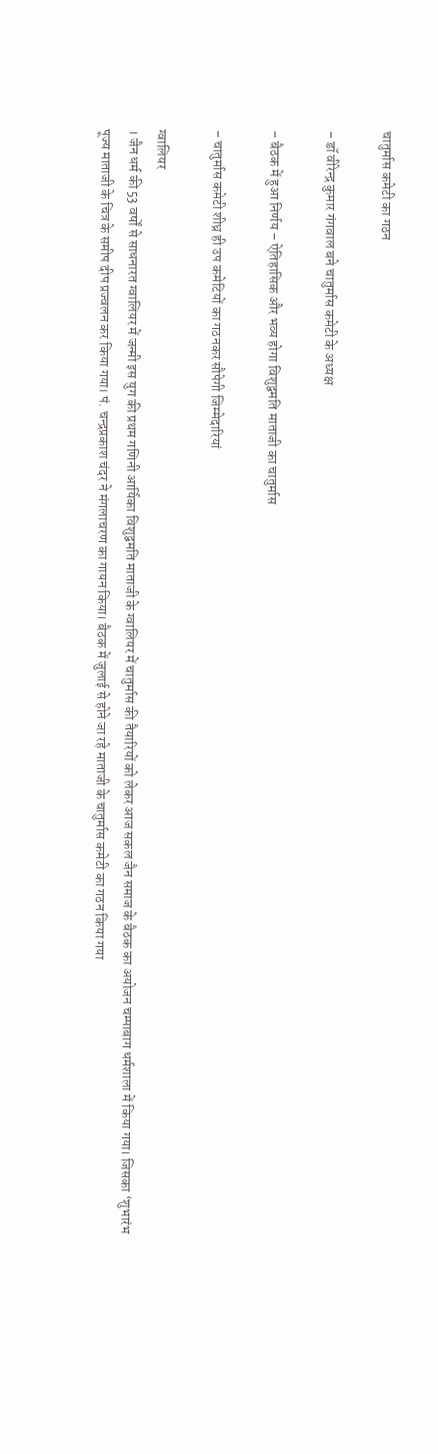चातुर्मास कमेटी का गठन

– डॉ वीरेन्द्र कुमार गंगवाल बने चातुर्मास कमेटी के अध्यक्ष

– बैठक में हुआ निर्णय – ऐतिहासिक और भव्य होगा विशुद्वमति माताजी का चातुर्मास

– चातुर्मास कमेटी शीध्र ही उप कमेटियों का गठनकर सौपेगी जिम्मेदारियां

ग्वालियर
। जैन धर्म की 53 वर्षों से साधनारत ग्वालियर में जन्मी इस युग की प्रथम गणिनी आर्यिका विशुद्वमति माताजी के ग्वालियर में चातुर्मास की तैयारियों को लेकर आज सकल जैन समाज के बैठक का अयोजन चम्पाबाग धर्मशाला में किया गया। जिसका ‘शुभारंभ पूज्य माताजी के चित्र के समीप दीप प्रज्वलन कर किया गया। पं. चन्द्रप्रकाश चंदर ने मंगलाचरण का गायन किया। बैठक में जुलाई से होने जा रहे माताजी के चातुर्मास कमेटी का गठन किया गया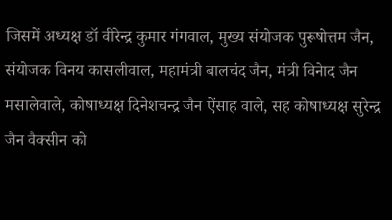जिसमें अध्यक्ष डॉ वीरेन्द्र कुमार गंगवाल, मुख्य संयोजक पुरूषोत्तम जैन, संयोजक विनय कासलीवाल, महामंत्री बालचंद जैन, मंत्री विनेाद जैन मसालेवाले, कोषाध्यक्ष दिनेशचन्द्र जैन ऐंसाह वाले, सह कोषाध्यक्ष सुरेन्द्र जैन वैक्सीन को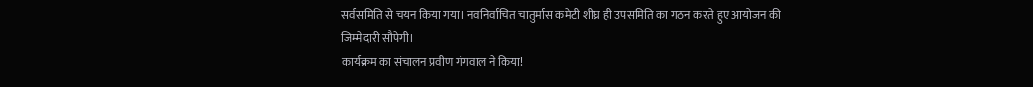सर्वसमिति से चयन किया गया। नवनिर्वाचित चातुर्मास कमेटी शीघ्र ही उपसमिति का गठन करते हुए आयोजन की जिम्मेदारी सौपेगी।
कार्यक्रम का संचालन प्रवीण गंगवाल ने किया!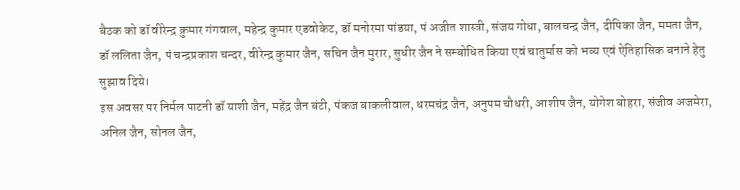बैठक को डॉ वीरेन्द्र क्रुमार गंगवाल, महेन्द्र कुमार एडवोकेट, डॉ मनोरमा पांडया, पं अजीत शास्त्री, संजय गोधा, बालचन्द्र जैन, दीपिका जैन, ममता जैन, डॉ ललिता जैन, पं चन्द्रप्रकाश चन्दर, वीरेन्द्र कुमार जैन, सचिन जैन मुरार, सुधीर जैन ने सम्बोधित किया एवं चातुर्मास को भव्य एवं ऐतिहासिक बनाने हेतु सुझाव दिये।
इस अवसर पर निर्मल पाटनी डॉ याशी जैन, महेंद्र जैन बंटी, पंकज बाकलीवाल, धरमचंद्र जैन, अनुपम चौधरी, आशीष जैन, योगेश बोहरा, संजीव अजमेरा, अनिल जैन, सोनल जैन,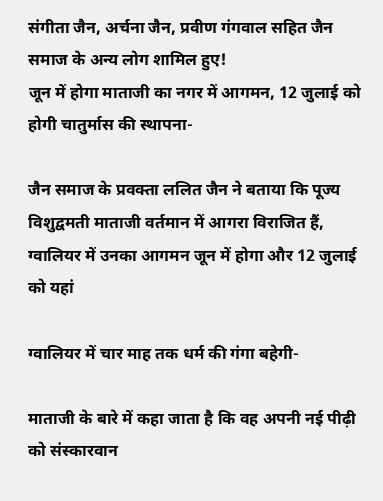संगीता जैन, अर्चना जैन, प्रवीण गंगवाल सहित जैन समाज के अन्य लोग शामिल हुए!
जून में होगा माताजी का नगर में आगमन, 12 जुलाई को होगी चातुर्मास की स्थापना-

जैन समाज के प्रवक्ता ललित जैन ने बताया कि पूज्य विशुद्वमती माताजी वर्तमान में आगरा विराजित हैं, ग्वालियर में उनका आगमन जून में होगा और 12 जुलाई को यहां

ग्वालियर में चार माह तक धर्म की गंगा बहेगी-

माताजी के बारे में कहा जाता है कि वह अपनी नई पीढ़ी को संस्कारवान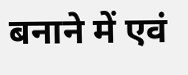बनाने में एवं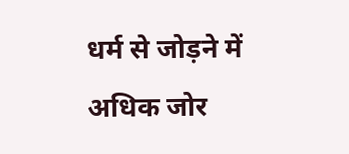धर्म से जोड़ने में अधिक जोर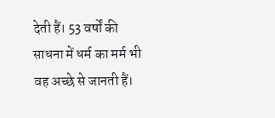देती हैं। 53 वर्षों की साधना में धर्म का मर्म भी वह अच्छे से जानती हैं।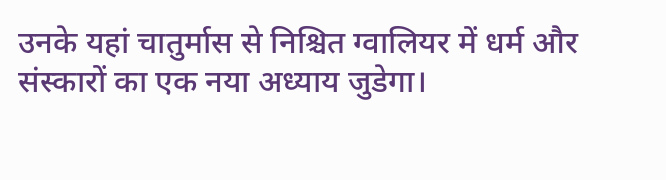उनके यहां चातुर्मास से निश्चित ग्वालियर में धर्म और संस्कारों का एक नया अध्याय जुडेगा।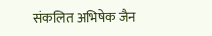संकलित अभिषेक जैन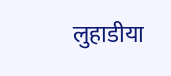लुहाडीया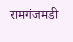रामगंजमडी